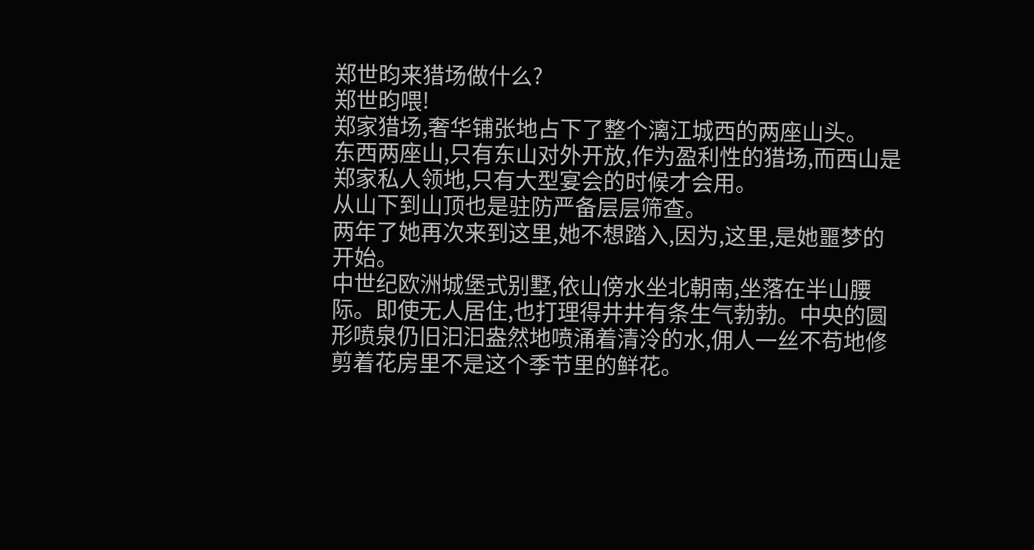郑世昀来猎场做什么?
郑世昀喂!
郑家猎场,奢华铺张地占下了整个漓江城西的两座山头。
东西两座山,只有东山对外开放,作为盈利性的猎场,而西山是郑家私人领地,只有大型宴会的时候才会用。
从山下到山顶也是驻防严备层层筛查。
两年了她再次来到这里,她不想踏入,因为,这里,是她噩梦的开始。
中世纪欧洲城堡式别墅,依山傍水坐北朝南,坐落在半山腰际。即使无人居住,也打理得井井有条生气勃勃。中央的圆形喷泉仍旧汩汩盎然地喷涌着清泠的水,佣人一丝不苟地修剪着花房里不是这个季节里的鲜花。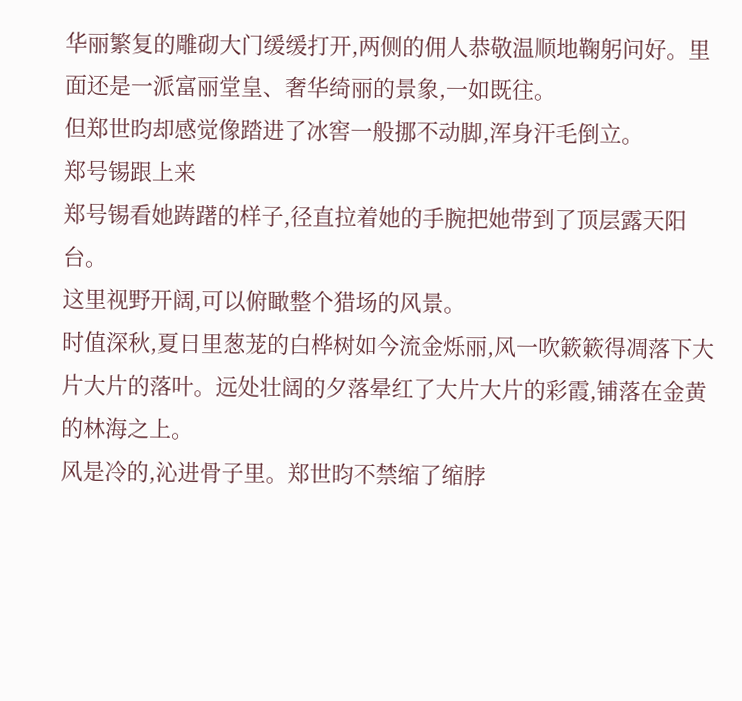华丽繁复的雕砌大门缓缓打开,两侧的佣人恭敬温顺地鞠躬问好。里面还是一派富丽堂皇、奢华绮丽的景象,一如既往。
但郑世昀却感觉像踏进了冰窖一般挪不动脚,浑身汗毛倒立。
郑号锡跟上来
郑号锡看她踌躇的样子,径直拉着她的手腕把她带到了顶层露天阳台。
这里视野开阔,可以俯瞰整个猎场的风景。
时值深秋,夏日里葱茏的白桦树如今流金烁丽,风一吹簌簌得凋落下大片大片的落叶。远处壮阔的夕落晕红了大片大片的彩霞,铺落在金黄的林海之上。
风是冷的,沁进骨子里。郑世昀不禁缩了缩脖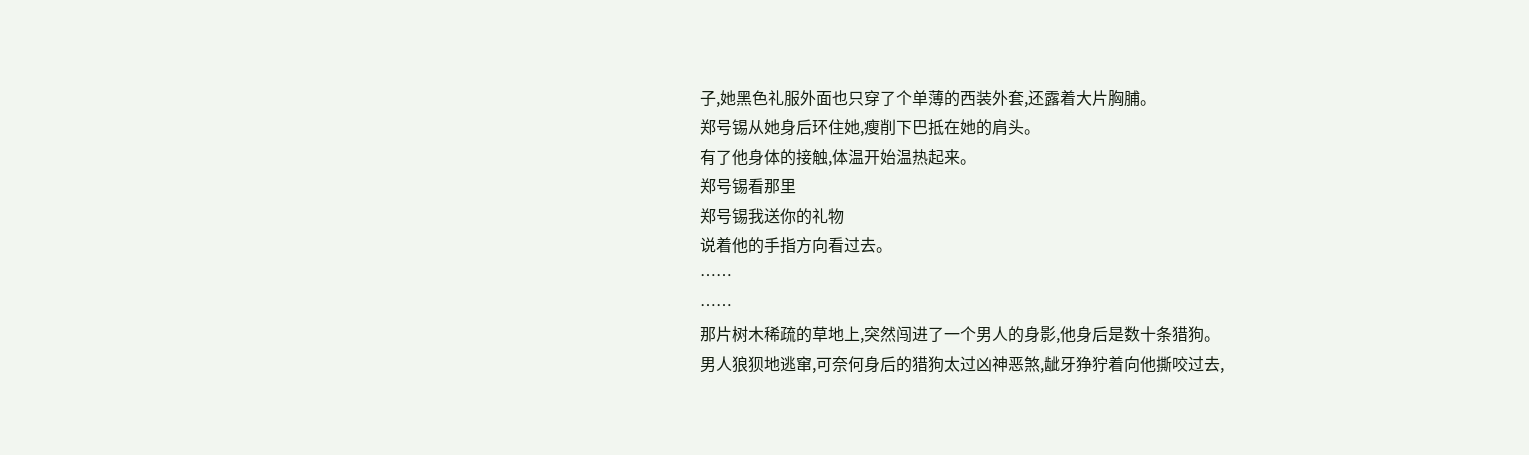子,她黑色礼服外面也只穿了个单薄的西装外套,还露着大片胸脯。
郑号锡从她身后环住她,瘦削下巴抵在她的肩头。
有了他身体的接触,体温开始温热起来。
郑号锡看那里
郑号锡我送你的礼物
说着他的手指方向看过去。
……
……
那片树木稀疏的草地上,突然闯进了一个男人的身影,他身后是数十条猎狗。
男人狼狈地逃窜,可奈何身后的猎狗太过凶神恶煞,龇牙狰狞着向他撕咬过去,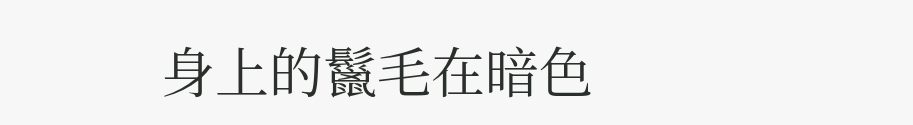身上的鬣毛在暗色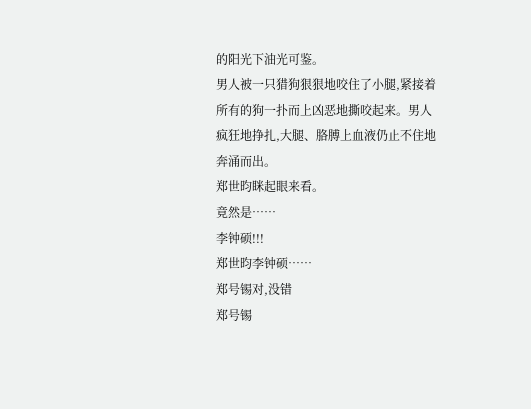的阳光下油光可鉴。
男人被一只猎狗狠狠地咬住了小腿,紧接着所有的狗一扑而上凶恶地撕咬起来。男人疯狂地挣扎,大腿、胳膊上血液仍止不住地奔涌而出。
郑世昀眯起眼来看。
竟然是……
李钟硕!!!
郑世昀李钟硕……
郑号锡对,没错
郑号锡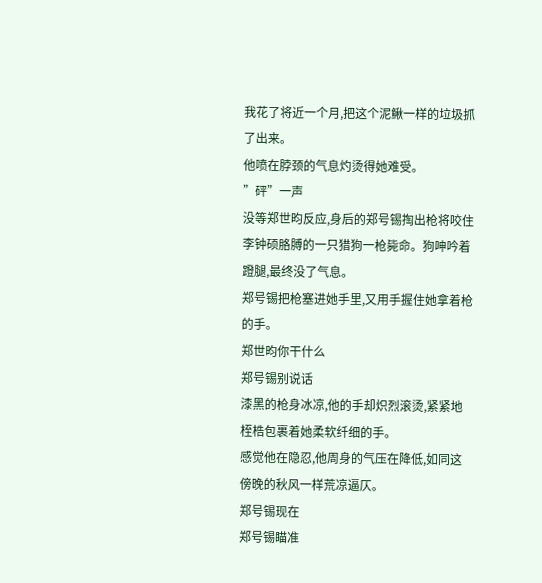我花了将近一个月,把这个泥鳅一样的垃圾抓了出来。
他喷在脖颈的气息灼烫得她难受。
”砰”一声
没等郑世昀反应,身后的郑号锡掏出枪将咬住李钟硕胳膊的一只猎狗一枪毙命。狗呻吟着蹬腿,最终没了气息。
郑号锡把枪塞进她手里,又用手握住她拿着枪的手。
郑世昀你干什么
郑号锡别说话
漆黑的枪身冰凉,他的手却炽烈滚烫,紧紧地桎梏包裹着她柔软纤细的手。
感觉他在隐忍,他周身的气压在降低,如同这傍晚的秋风一样荒凉逼仄。
郑号锡现在
郑号锡瞄准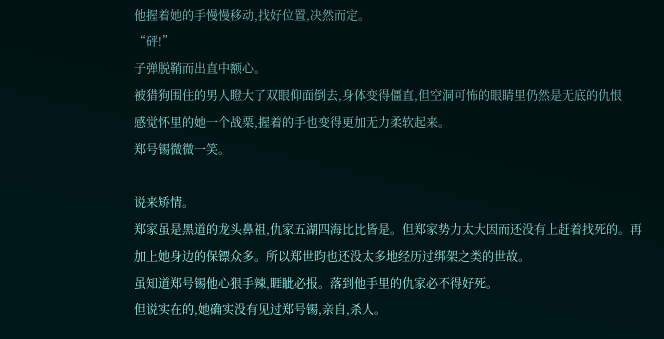他握着她的手慢慢移动,找好位置,决然而定。
“砰!”
子弹脱鞘而出直中额心。
被猎狗围住的男人瞪大了双眼仰面倒去,身体变得僵直,但空洞可怖的眼睛里仍然是无底的仇恨
感觉怀里的她一个战栗,握着的手也变得更加无力柔软起来。
郑号锡微微一笑。

说来矫情。
郑家虽是黑道的龙头鼻祖,仇家五湖四海比比皆是。但郑家势力太大因而还没有上赶着找死的。再加上她身边的保镖众多。所以郑世昀也还没太多地经历过绑架之类的世故。
虽知道郑号锡他心狠手辣,睚眦必报。落到他手里的仇家必不得好死。
但说实在的,她确实没有见过郑号锡,亲自,杀人。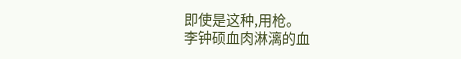即使是这种,用枪。
李钟硕血肉淋漓的血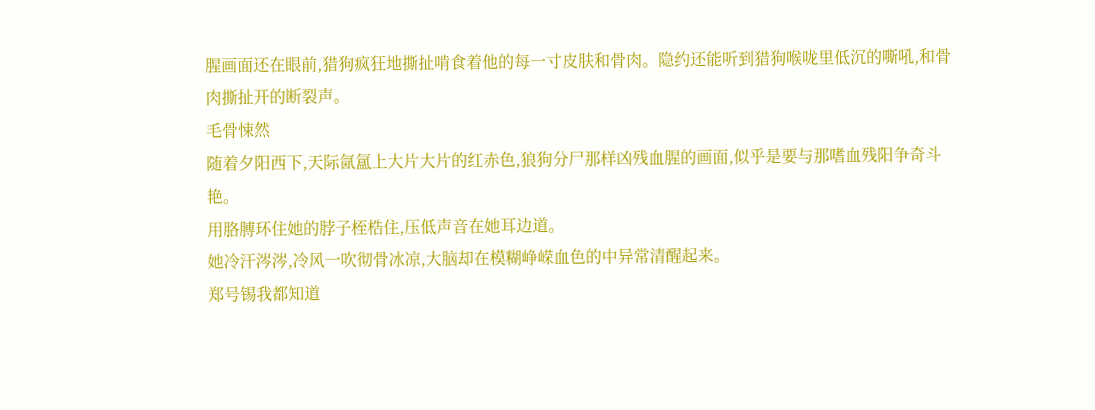腥画面还在眼前,猎狗疯狂地撕扯啃食着他的每一寸皮肤和骨肉。隐约还能听到猎狗喉咙里低沉的嘶吼,和骨肉撕扯开的断裂声。
毛骨悚然
随着夕阳西下,天际氤氲上大片大片的红赤色,狼狗分尸那样凶残血腥的画面,似乎是要与那嗜血残阳争奇斗艳。
用胳膊环住她的脖子桎梏住,压低声音在她耳边道。
她冷汗涔涔,冷风一吹彻骨冰凉,大脑却在模糊峥嵘血色的中异常清醒起来。
郑号锡我都知道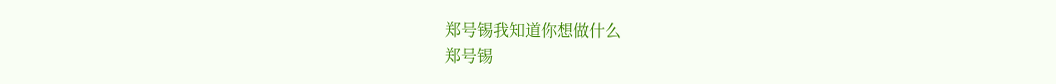郑号锡我知道你想做什么
郑号锡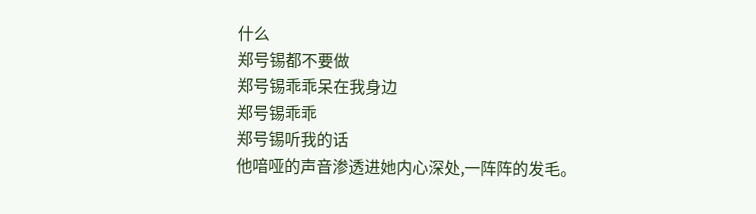什么
郑号锡都不要做
郑号锡乖乖呆在我身边
郑号锡乖乖
郑号锡听我的话
他喑哑的声音渗透进她内心深处,一阵阵的发毛。